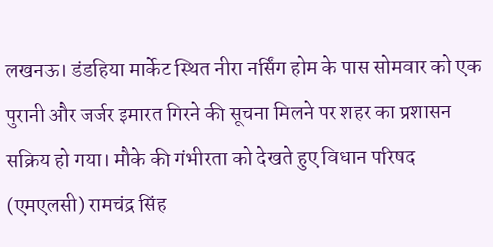लखनऊ। डंडहिया मार्केट स्थित नीरा नर्सिंग होम के पास सोमवार को एक पुरानी और जर्जर इमारत गिरने की सूचना मिलने पर शहर का प्रशासन सक्रिय हो गया। मौके की गंभीरता को देखते हुए विधान परिषद (एमएलसी) रामचंद्र सिंह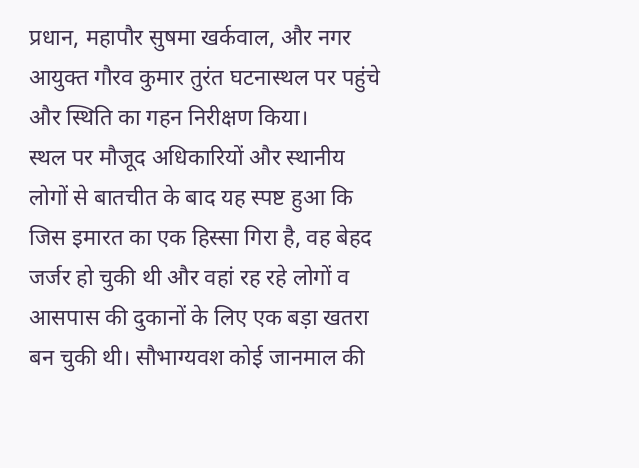प्रधान, महापौर सुषमा खर्कवाल, और नगर आयुक्त गौरव कुमार तुरंत घटनास्थल पर पहुंचे और स्थिति का गहन निरीक्षण किया।
स्थल पर मौजूद अधिकारियों और स्थानीय लोगों से बातचीत के बाद यह स्पष्ट हुआ कि जिस इमारत का एक हिस्सा गिरा है, वह बेहद जर्जर हो चुकी थी और वहां रह रहे लोगों व आसपास की दुकानों के लिए एक बड़ा खतरा बन चुकी थी। सौभाग्यवश कोई जानमाल की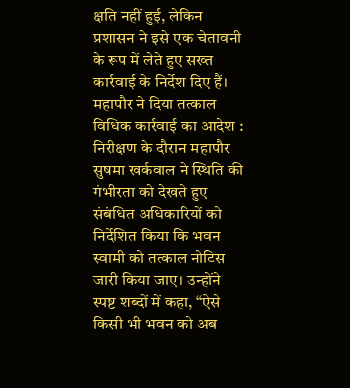क्षति नहीं हुई, लेकिन प्रशासन ने इसे एक चेतावनी के रूप में लेते हुए सख्त कार्रवाई के निर्देश दिए हैं।
महापौर ने दिया तत्काल विधिक कार्रवाई का आदेश :
निरीक्षण के दौरान महापौर सुषमा खर्कवाल ने स्थिति की गंभीरता को देखते हुए संबंधित अधिकारियों को निर्देशित किया कि भवन स्वामी को तत्काल नोटिस जारी किया जाए। उन्होंने स्पष्ट शब्दों में कहा, “ऐसे किसी भी भवन को अब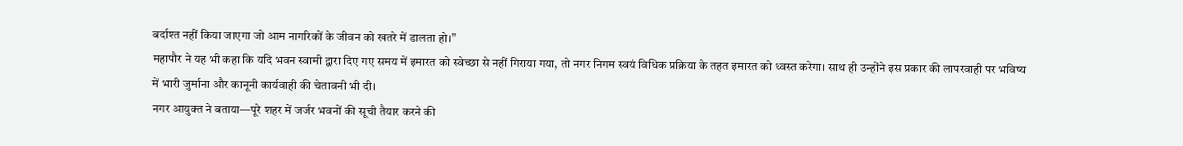बर्दाश्त नहीं किया जाएगा जो आम नागरिकों के जीवन को खतरे में डालता हो।”
महापौर ने यह भी कहा कि यदि भवन स्वामी द्वारा दिए गए समय में इमारत को स्वेच्छा से नहीं गिराया गया, तो नगर निगम स्वयं विधिक प्रक्रिया के तहत इमारत को ध्वस्त करेगा। साथ ही उन्होंने इस प्रकार की लापरवाही पर भविष्य में भारी जुर्माना और कानूनी कार्यवाही की चेतावनी भी दी।
नगर आयुक्त ने बताया—पूरे शहर में जर्जर भवनों की सूची तैयार करने की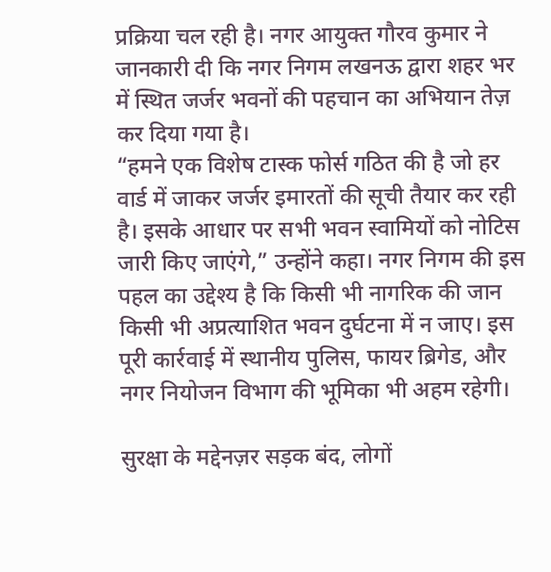प्रक्रिया चल रही है। नगर आयुक्त गौरव कुमार ने जानकारी दी कि नगर निगम लखनऊ द्वारा शहर भर में स्थित जर्जर भवनों की पहचान का अभियान तेज़ कर दिया गया है।
“हमने एक विशेष टास्क फोर्स गठित की है जो हर वार्ड में जाकर जर्जर इमारतों की सूची तैयार कर रही है। इसके आधार पर सभी भवन स्वामियों को नोटिस जारी किए जाएंगे,” उन्होंने कहा। नगर निगम की इस पहल का उद्देश्य है कि किसी भी नागरिक की जान किसी भी अप्रत्याशित भवन दुर्घटना में न जाए। इस पूरी कार्रवाई में स्थानीय पुलिस, फायर ब्रिगेड, और नगर नियोजन विभाग की भूमिका भी अहम रहेगी।

सुरक्षा के मद्देनज़र सड़क बंद, लोगों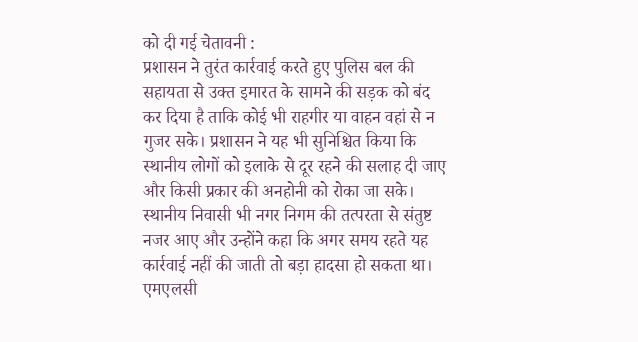को दी गई चेतावनी :
प्रशासन ने तुरंत कार्रवाई करते हुए पुलिस बल की सहायता से उक्त इमारत के सामने की सड़क को बंद कर दिया है ताकि कोई भी राहगीर या वाहन वहां से न गुजर सके। प्रशासन ने यह भी सुनिश्चित किया कि स्थानीय लोगों को इलाके से दूर रहने की सलाह दी जाए और किसी प्रकार की अनहोनी को रोका जा सके।
स्थानीय निवासी भी नगर निगम की तत्परता से संतुष्ट नजर आए और उन्होंने कहा कि अगर समय रहते यह कार्रवाई नहीं की जाती तो बड़ा हादसा हो सकता था। एमएलसी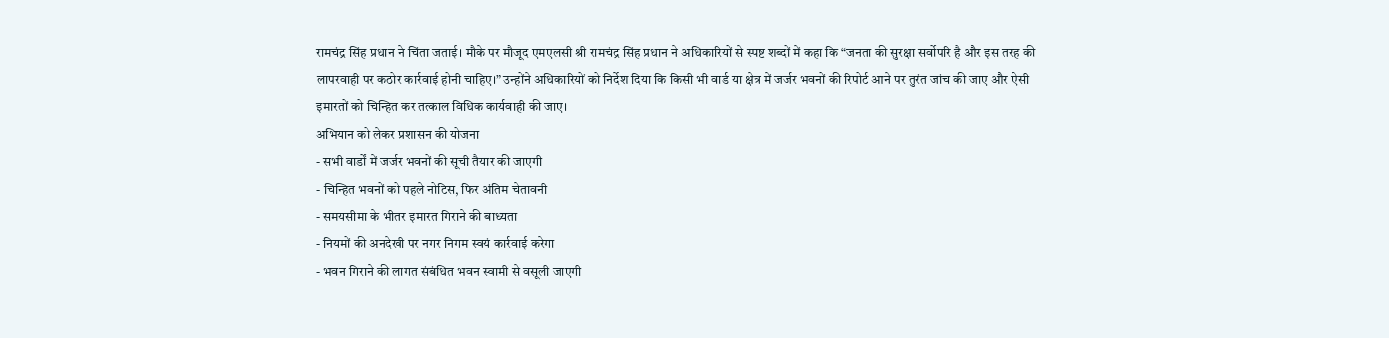रामचंद्र सिंह प्रधान ने चिंता जताई। मौके पर मौजूद एमएलसी श्री रामचंद्र सिंह प्रधान ने अधिकारियों से स्पष्ट शब्दों में कहा कि “जनता की सुरक्षा सर्वोपरि है और इस तरह की लापरवाही पर कठोर कार्रवाई होनी चाहिए।” उन्होंने अधिकारियों को निर्देश दिया कि किसी भी वार्ड या क्षेत्र में जर्जर भवनों की रिपोर्ट आने पर तुरंत जांच की जाए और ऐसी इमारतों को चिन्हित कर तत्काल विधिक कार्यवाही की जाए।
अभियान को लेकर प्रशासन की योजना
- सभी वार्डों में जर्जर भवनों की सूची तैयार की जाएगी
- चिन्हित भवनों को पहले नोटिस, फिर अंतिम चेतावनी
- समयसीमा के भीतर इमारत गिराने की बाध्यता
- नियमों की अनदेखी पर नगर निगम स्वयं कार्रवाई करेगा
- भवन गिराने की लागत संबंधित भवन स्वामी से वसूली जाएगी